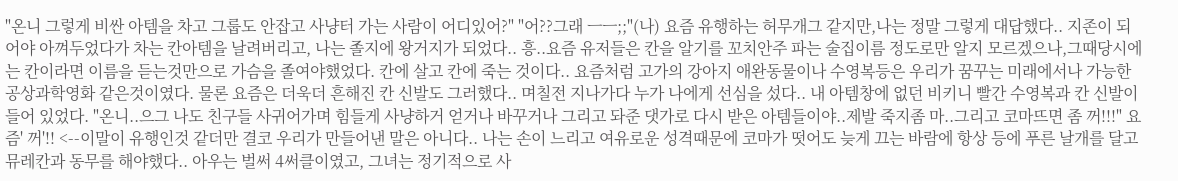"온니 그렇게 비싼 아템을 차고 그룹도 안잡고 사냥터 가는 사람이 어디있어?" "어??그래 ㅡㅡ;;"(나) 요즘 유행하는 허무개그 같지만,나는 정말 그렇게 대답했다.. 지존이 되어야 아껴두었다가 차는 칸아템을 날려버리고, 나는 졸지에 왕거지가 되었다.. 흥..요즘 유저들은 칸을 알기를 꼬치안주 파는 술집이름 정도로만 알지 모르겠으나,그때당시에는 칸이라면 이름을 듣는것만으로 가슴을 졸여야했었다. 칸에 살고 칸에 죽는 것이다.. 요즘처럼 고가의 강아지 애완동물이나 수영복등은 우리가 꿈꾸는 미래에서나 가능한 공상과학영화 같은것이였다. 물론 요즘은 더욱더 흔해진 칸 신발도 그러했다.. 며칠전 지나가다 누가 나에게 선심을 섰다.. 내 아템창에 없던 비키니 빨간 수영복과 칸 신발이 들어 있었다. "온니..으그 나도 친구들 사귀어가며 힘들게 사냥하거 얻거나 바꾸거나 그리고 돠준 댓가로 다시 받은 아템들이야..제발 죽지좀 마..그리고 코마뜨면 좀 꺼!!!" 요즘' 꺼'!! <--이말이 유행인것 같더만 결코 우리가 만들어낸 말은 아니다.. 나는 손이 느리고 여유로운 성격때문에 코마가 떳어도 늦게 끄는 바람에 항상 등에 푸른 날개를 달고 뮤레칸과 동무를 해야했다.. 아우는 벌써 4써클이였고, 그녀는 정기적으로 사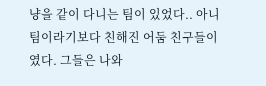냥을 같이 다니는 팀이 있었다.. 아니 팀이라기보다 친해진 어둠 친구들이였다. 그들은 나와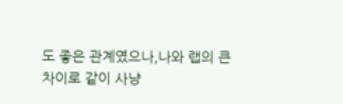도 좋은 관계였으나,나와 랩의 큰차이로 같이 사냥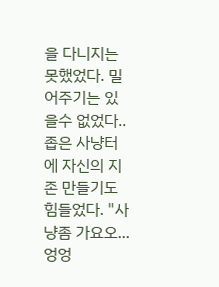을 다니지는 못했었다. 밀어주기는 있을수 없었다.. 좁은 사냥터에 자신의 지존 만들기도 힘들었다. "사냥좀 가요오...엉엉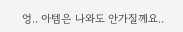엉.. 아템은 나와도 안가질께요..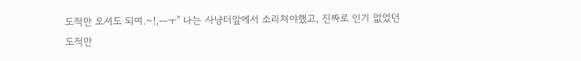도적만 오셔도 되여.~!,ㅡㅜ" 나는 사냥터앞에서 소리쳐야했고, 진짜로 인기 없었던 도적만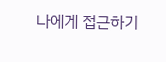나에게 접근하기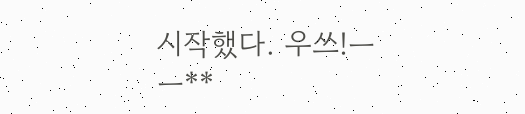시작했다. 우쓰!ㅡㅡ**